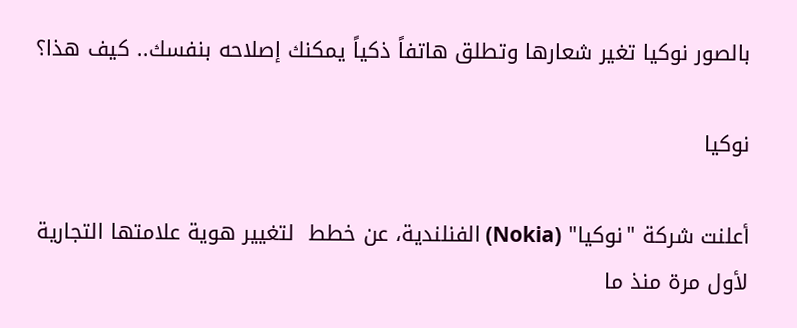بالصور نوكيا تغير شعارها وتطلق هاتفاً ذكياً يمكنك إصلاحه بنفسك.. كيف هذا؟

نوكيا

أعلنت شركة "نوكيا" (Nokia) الفنلندية، عن خطط  لتغيير هوية علامتها التجارية لأول مرة منذ ما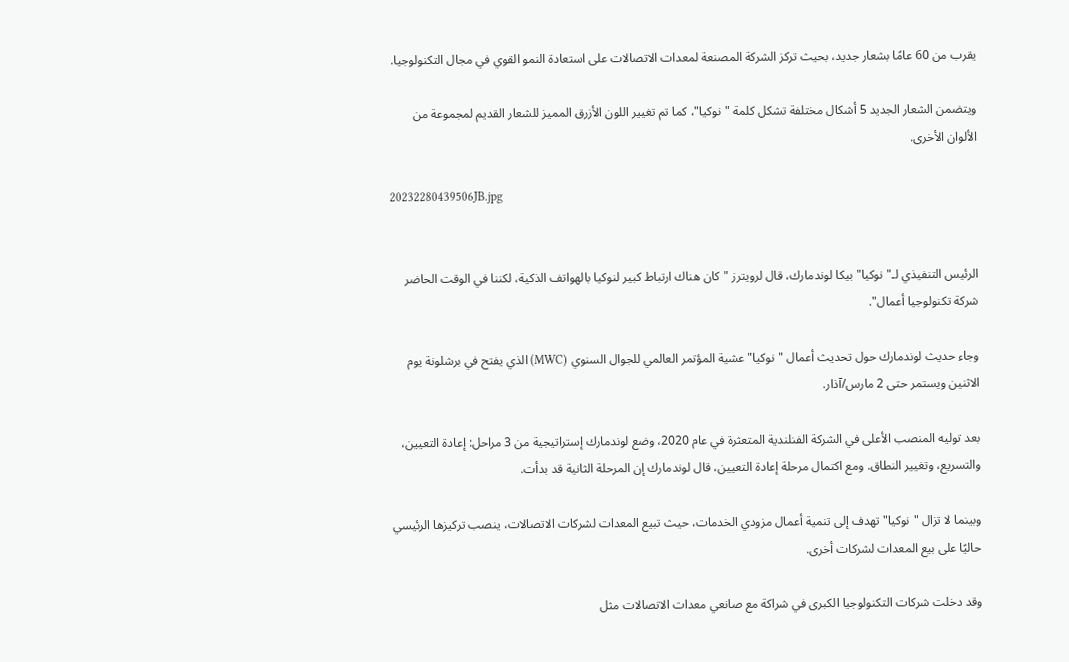يقرب من 60 عامًا بشعار جديد، بحيث تركز الشركة المصنعة لمعدات الاتصالات على استعادة النمو القوي في مجال التكنولوجيا.

ويتضمن الشعار الجديد 5 أشكال مختلفة تشكل كلمة "نوكيا"، كما تم تغيير اللون الأزرق المميز للشعار القديم لمجموعة من الألوان الأخرى.

20232280439506JB.jpg


الرئيس التنفيذي لـ"نوكيا" بيكا لوندمارك، قال لرويترز "كان هناك ارتباط كبير لنوكيا بالهواتف الذكية، لكننا في الوقت الحاضر شركة تكنولوجيا أعمال".

وجاء حديث لوندمارك حول تحديث أعمال "نوكيا" عشية المؤتمر العالمي للجوال السنوي (MWC) الذي يفتح في برشلونة يوم الاثنين ويستمر حتى 2 مارس/آذار.

بعد توليه المنصب الأعلى في الشركة الفنلندية المتعثرة في عام 2020، وضع لوندمارك إستراتيجية من 3 مراحل: إعادة التعيين، والتسريع، وتغيير النطاق. ومع اكتمال مرحلة إعادة التعيين، قال لوندمارك إن المرحلة الثانية قد بدأت.

وبينما لا تزال "نوكيا" تهدف إلى تنمية أعمال مزودي الخدمات، حيث تبيع المعدات لشركات الاتصالات، ينصب تركيزها الرئيسي حاليًا على بيع المعدات لشركات أخرى.

وقد دخلت شركات التكنولوجيا الكبرى في شراكة مع صانعي معدات الاتصالات مثل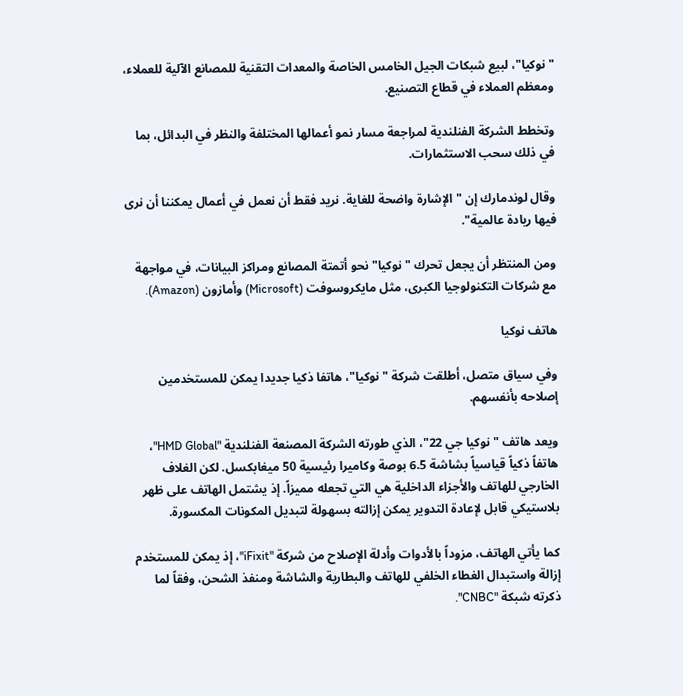"نوكيا"، لبيع شبكات الجيل الخامس الخاصة والمعدات التقنية للمصانع الآلية للعملاء، ومعظم العملاء في قطاع التصنيع.

وتخطط الشركة الفنلندية لمراجعة مسار نمو أعمالها المختلفة والنظر في البدائل، بما في ذلك سحب الاستثمارات.

وقال لوندمارك إن "الإشارة واضحة للغاية. نريد فقط أن نعمل في أعمال يمكننا أن نرى فيها ريادة عالمية".

ومن المنتظر أن يجعل تحرك "نوكيا" نحو أتمتة المصانع ومراكز البيانات، في مواجهة مع شركات التكنولوجيا الكبرى، مثل مايكروسوفت (Microsoft) وأمازون (Amazon).

هاتف نوكيا

وفي سياق متصل، أطلقت شركة "نوكيا"، هاتفا ذكيا جديدا يمكن للمستخدمين إصلاحه بأنفسهم.

ويعد هاتف "نوكيا جي 22"، الذي طورته الشركة المصنعة الفنلندية "HMD Global"، هاتفاً ذكياً قياسياً بشاشة 6.5 بوصة وكاميرا رئيسية 50 ميغابكسل. لكن الغلاف الخارجي للهاتف والأجزاء الداخلية هي التي تجعله مميزاً. إذ يشتمل الهاتف على ظهر بلاستيكي قابل لإعادة التدوير يمكن إزالته بسهولة لتبديل المكونات المكسورة.

كما يأتي الهاتف، مزوداً بالأدوات وأدلة الإصلاح من شركة "iFixit"، إذ يمكن للمستخدم إزالة واستبدال الغطاء الخلفي للهاتف والبطارية والشاشة ومنفذ الشحن، وفقاً لما ذكرته شبكة "CNBC".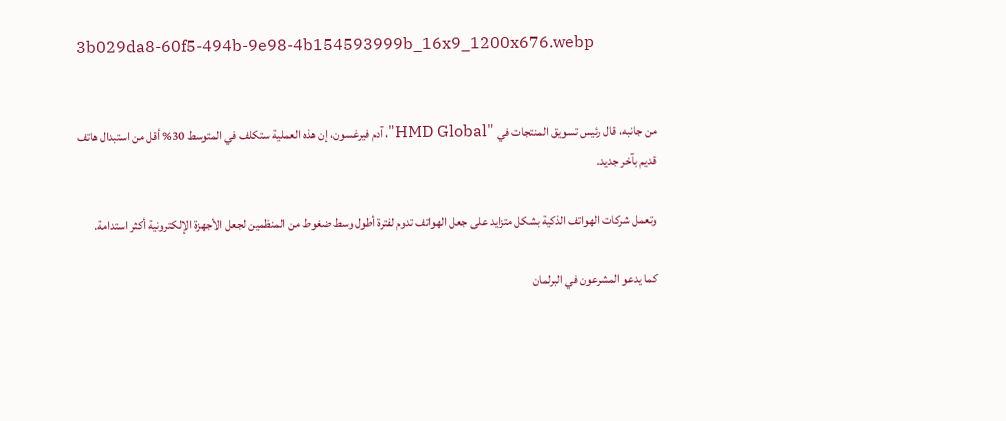3b029da8-60f5-494b-9e98-4b154593999b_16x9_1200x676.webp


من جانبه، قال رئيس تسويق المنتجات في "HMD Global"، آدم فيرغسون، إن هذه العملية ستكلف في المتوسط 30% أقل من استبدال هاتف قديم بآخر جديد.

وتعمل شركات الهواتف الذكية بشكل متزايد على جعل الهواتف تدوم لفترة أطول وسط ضغوط من المنظمين لجعل الأجهزة الإلكترونية أكثر استدامة.

كما يدعو المشرعون في البرلمان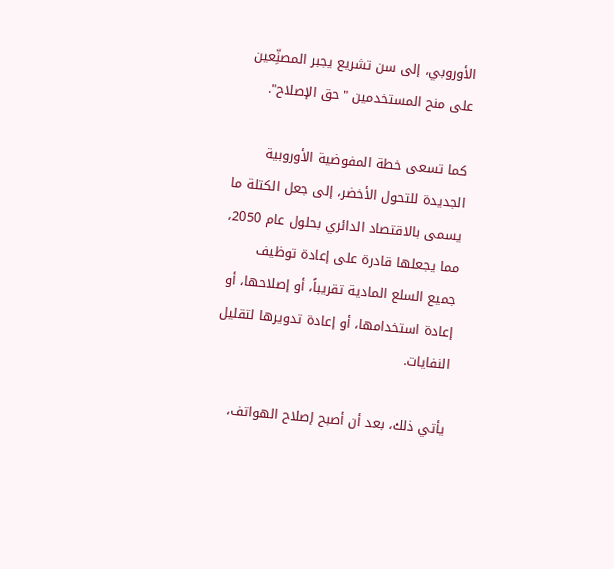الأوروبي، إلى سن تشريع يجبر المصنِّعين على منح المستخدمين "حق الإصلاح".

كما تسعى خطة المفوضية الأوروبية الجديدة للتحول الأخضر، إلى جعل الكتلة ما يسمى بالاقتصاد الدائري بحلول عام 2050، مما يجعلها قادرة على إعادة توظيف جميع السلع المادية تقريباً، أو إصلاحها، أو إعادة استخدامها، أو إعادة تدويرها لتقليل النفايات.

يأتي ذلك، بعد أن أصبح إصلاح الهواتف،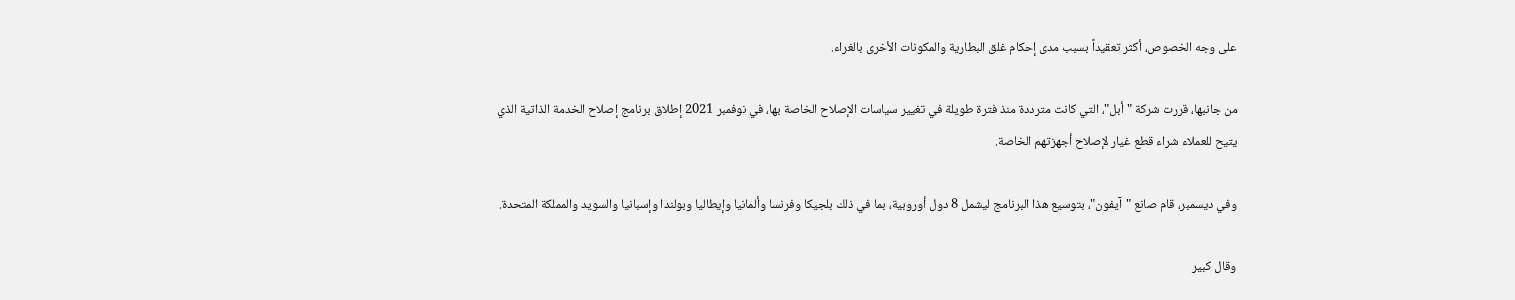على وجه الخصوص، أكثر تعقيداً بسبب مدى إحكام غلق البطارية والمكونات الأخرى بالغراء.

من جانبها، قررت شركة "أبل"، التي كانت مترددة منذ فترة طويلة في تغيير سياسات الإصلاح الخاصة بها، في نوفمبر 2021 إطلاق برنامج إصلاح الخدمة الذاتية الذي يتيح للعملاء شراء قطع غيار لإصلاح أجهزتهم الخاصة.

وفي ديسمبر، قام صانع "آيفون"، بتوسيع هذا البرنامج ليشمل 8 دول أوروبية، بما في ذلك بلجيكا وفرنسا وألمانيا وإيطاليا وبولندا وإسبانيا والسويد والمملكة المتحدة.

وقال كبير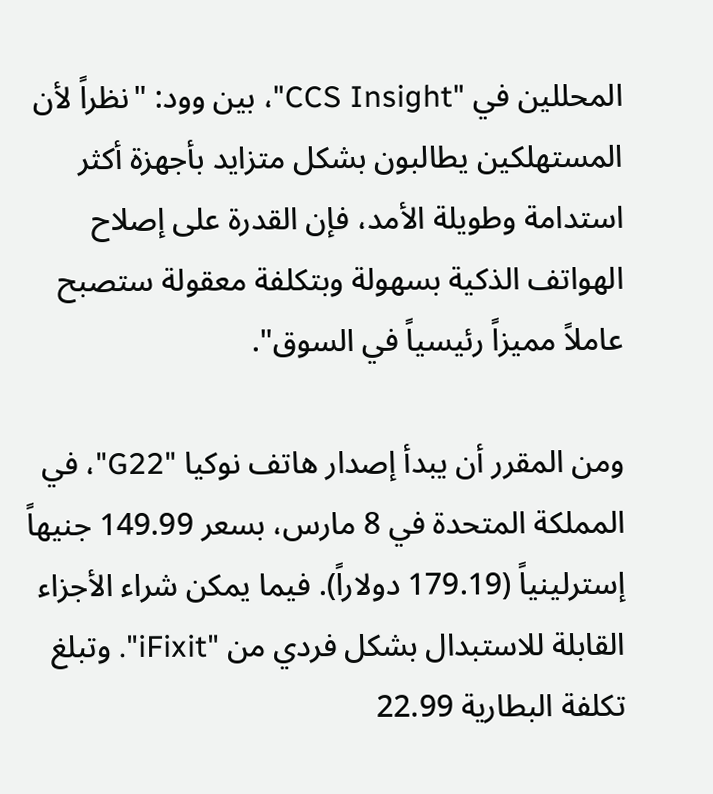المحللين في "CCS Insight"، بين وود: "نظراً لأن المستهلكين يطالبون بشكل متزايد بأجهزة أكثر استدامة وطويلة الأمد، فإن القدرة على إصلاح الهواتف الذكية بسهولة وبتكلفة معقولة ستصبح عاملاً مميزاً رئيسياً في السوق".

ومن المقرر أن يبدأ إصدار هاتف نوكيا "G22"، في المملكة المتحدة في 8 مارس، بسعر 149.99 جنيهاً إسترلينياً (179.19 دولاراً). فيما يمكن شراء الأجزاء القابلة للاستبدال بشكل فردي من "iFixit". وتبلغ تكلفة البطارية 22.99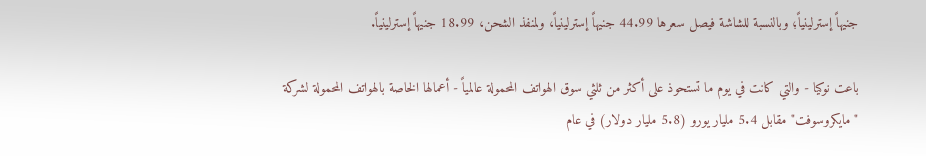جنيهاً إسترلينياً؛ وبالنسبة للشاشة فيصل سعرها 44.99 جنيهاً إسترلينياً، ولمنفذ الشحن، 18.99 جنيهاً إسترلينياً.

باعت نوكيا - والتي كانت في يوم ما تستحوذ على أكثر من ثلثي سوق الهواتف المحمولة عالمياً - أعمالها الخاصة بالهواتف المحمولة لشركة "مايكروسوفت" مقابل 5.4 مليار يورو (5.8 مليار دولار) في عام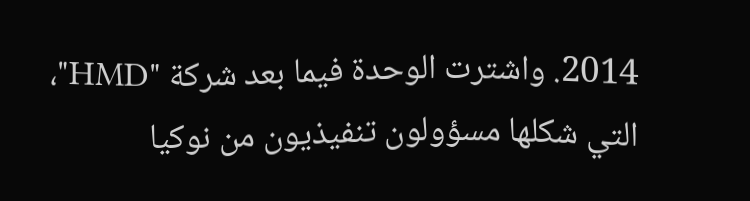2014. واشترت الوحدة فيما بعد شركة "HMD"، التي شكلها مسؤولون تنفيذيون من نوكيا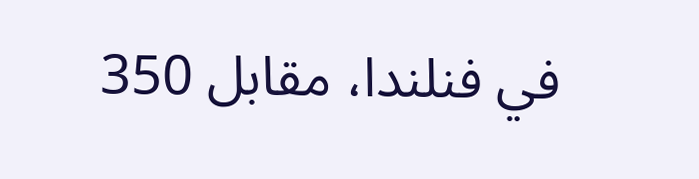في فنلندا، مقابل 350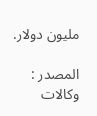مليون دولار.

المصدر : وكالات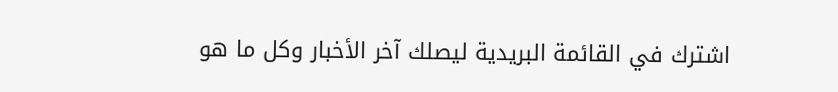اشترك في القائمة البريدية ليصلك آخر الأخبار وكل ما هو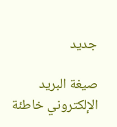جديد

صيغة البريد الإلكتروني خاطئة